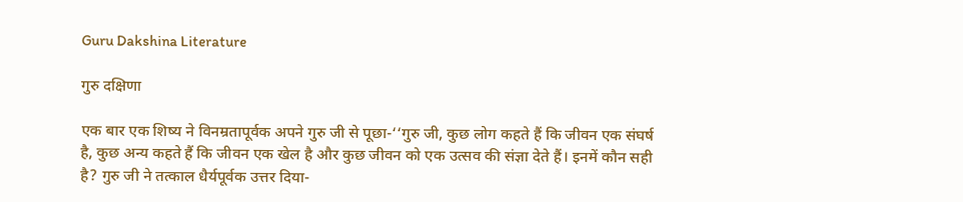Guru Dakshina Literature

गुरु दक्षिणा

एक बार एक शिष्य ने विनम्रतापूर्वक अपने गुरु जी से पूछा-‘‘गुरु जी, कुछ लोग कहते हैं कि जीवन एक संघर्ष है, कुछ अन्य कहते हैं कि जीवन एक खेल है और कुछ जीवन को एक उत्सव की संज्ञा देते हैं। इनमें कौन सही है? गुरु जी ने तत्काल धैर्यपूर्वक उत्तर दिया-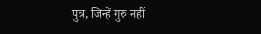पुत्र, जिन्हें गुरु नहीं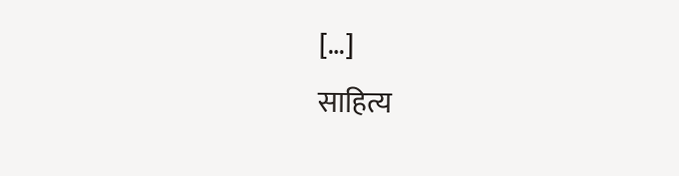[…]
साहित्य